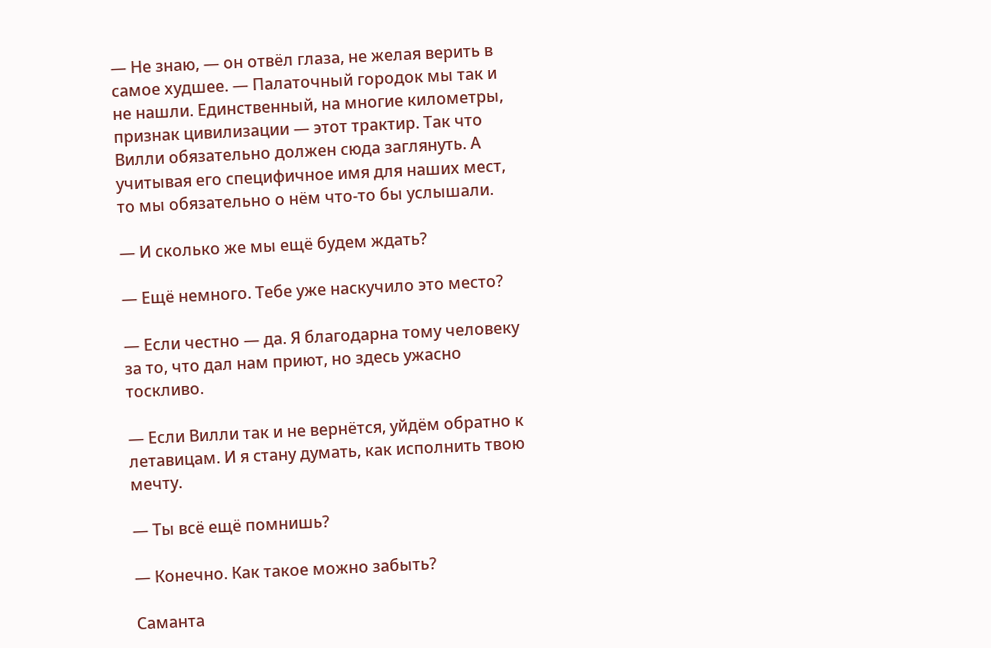— Не знаю, — он отвёл глаза, не желая верить в самое худшее. — Палаточный городок мы так и не нашли. Единственный, на многие километры, признак цивилизации — этот трактир. Так что Вилли обязательно должен сюда заглянуть. А учитывая его специфичное имя для наших мест, то мы обязательно о нём что-то бы услышали.

— И сколько же мы ещё будем ждать?

— Ещё немного. Тебе уже наскучило это место?

— Если честно — да. Я благодарна тому человеку за то, что дал нам приют, но здесь ужасно тоскливо.

— Если Вилли так и не вернётся, уйдём обратно к летавицам. И я стану думать, как исполнить твою мечту.

— Ты всё ещё помнишь?

— Конечно. Как такое можно забыть?

Саманта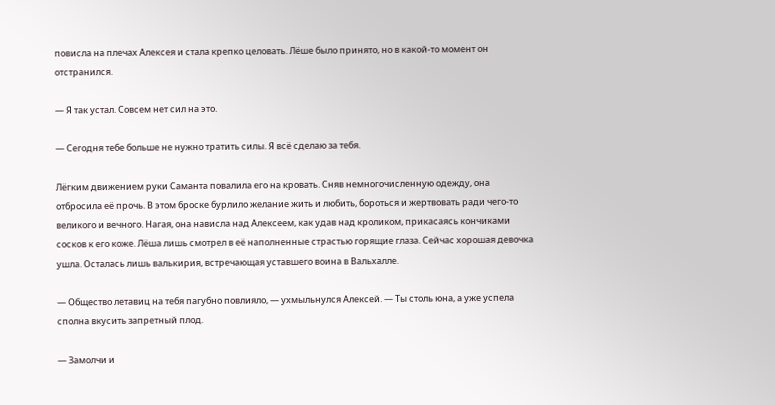повисла на плечах Алексея и стала крепко целовать. Лёше было принято, но в какой-то момент он отстранился.

— Я так устал. Совсем нет сил на это.

— Сегодня тебе больше не нужно тратить силы. Я всё сделаю за тебя.

Лёгким движением руки Саманта повалила его на кровать. Сняв немногочисленную одежду, она отбросила её прочь. В этом броске бурлило желание жить и любить, бороться и жертвовать ради чего-то великого и вечного. Нагая, она нависла над Алексеем, как удав над кроликом, прикасаясь кончиками сосков к его коже. Лёша лишь смотрел в её наполненные страстью горящие глаза. Сейчас хорошая девочка ушла. Осталась лишь валькирия, встречающая уставшего воина в Вальхалле.

— Общество летавиц на тебя пагубно повлияло, — ухмыльнулся Алексей. — Ты столь юна, а уже успела сполна вкусить запретный плод.

— Замолчи и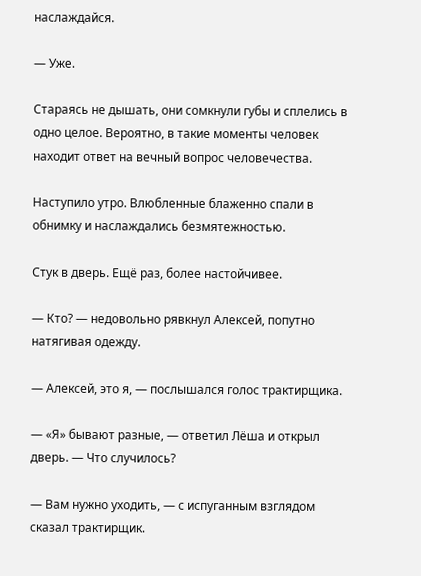наслаждайся.

— Уже.

Стараясь не дышать, они сомкнули губы и сплелись в одно целое. Вероятно, в такие моменты человек находит ответ на вечный вопрос человечества.

Наступило утро. Влюбленные блаженно спали в обнимку и наслаждались безмятежностью.

Стук в дверь. Ещё раз, более настойчивее.

— Кто? — недовольно рявкнул Алексей, попутно натягивая одежду.

— Алексей, это я, — послышался голос трактирщика.

— «Я» бывают разные, — ответил Лёша и открыл дверь. — Что случилось?

— Вам нужно уходить, — с испуганным взглядом сказал трактирщик.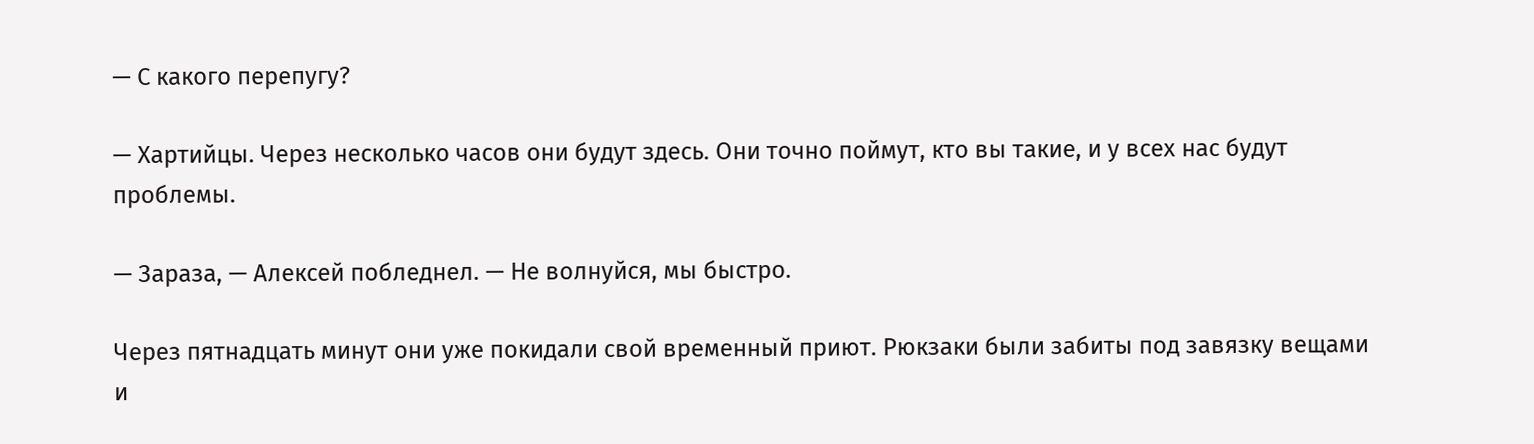— С какого перепугу?

— Хартийцы. Через несколько часов они будут здесь. Они точно поймут, кто вы такие, и у всех нас будут проблемы.

— Зараза, — Алексей побледнел. — Не волнуйся, мы быстро.

Через пятнадцать минут они уже покидали свой временный приют. Рюкзаки были забиты под завязку вещами и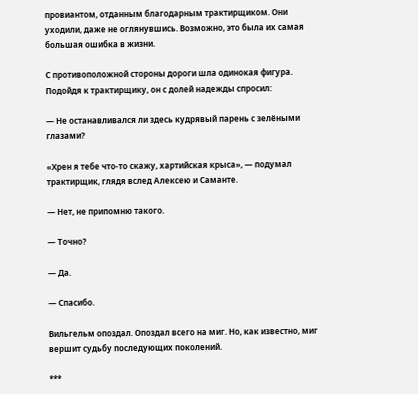провиантом, отданным благодарным трактирщиком. Они уходили, даже не оглянувшись. Возможно, это была их самая большая ошибка в жизни.

С противоположной стороны дороги шла одинокая фигура. Подойдя к трактирщику, он с долей надежды спросил:

— Не останавливался ли здесь кудрявый парень с зелёными глазами?

«Хрен я тебе что-то скажу, хартийская крыса», — подумал трактирщик, глядя вслед Алексею и Саманте.

— Нет, не припомню такого.

— Точно?

— Да.

— Спасибо.

Вильгельм опоздал. Опоздал всего на миг. Но, как известно, миг вершит судьбу последующих поколений.

***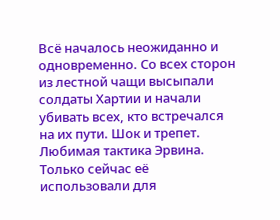Всё началось неожиданно и одновременно. Со всех сторон из лестной чащи высыпали солдаты Хартии и начали убивать всех, кто встречался на их пути. Шок и трепет. Любимая тактика Эрвина. Только сейчас её использовали для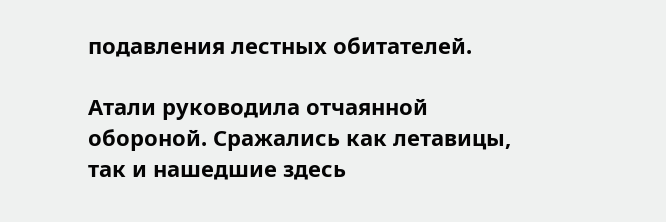подавления лестных обитателей.

Атали руководила отчаянной обороной. Сражались как летавицы, так и нашедшие здесь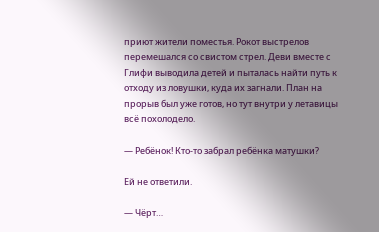приют жители поместья. Рокот выстрелов перемешался со свистом стрел. Деви вместе с Глифи выводила детей и пыталась найти путь к отходу из ловушки, куда их загнали. План на прорыв был уже готов, но тут внутри у летавицы всё похолодело.

— Ребёнок! Кто-то забрал ребёнка матушки?

Ей не ответили.

— Чёрт…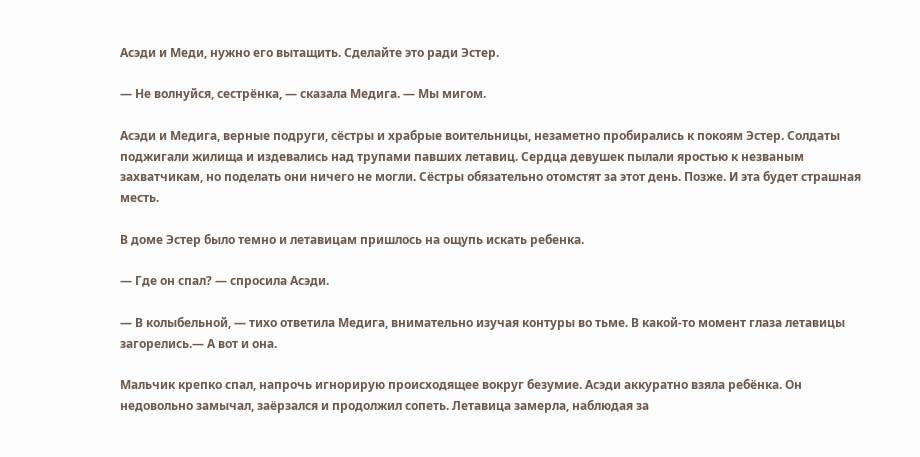Асэди и Меди, нужно его вытащить. Сделайте это ради Эстер.

— Не волнуйся, сестрёнка, — сказала Медига. — Мы мигом.

Асэди и Медига, верные подруги, сёстры и храбрые воительницы, незаметно пробирались к покоям Эстер. Солдаты поджигали жилища и издевались над трупами павших летавиц. Сердца девушек пылали яростью к незваным захватчикам, но поделать они ничего не могли. Сёстры обязательно отомстят за этот день. Позже. И эта будет страшная месть.

В доме Эстер было темно и летавицам пришлось на ощупь искать ребенка.

— Где он спал? — спросила Асэди.

— В колыбельной, — тихо ответила Медига, внимательно изучая контуры во тьме. В какой-то момент глаза летавицы загорелись.— А вот и она.

Мальчик крепко спал, напрочь игнорирую происходящее вокруг безумие. Асэди аккуратно взяла ребёнка. Он недовольно замычал, заёрзался и продолжил сопеть. Летавица замерла, наблюдая за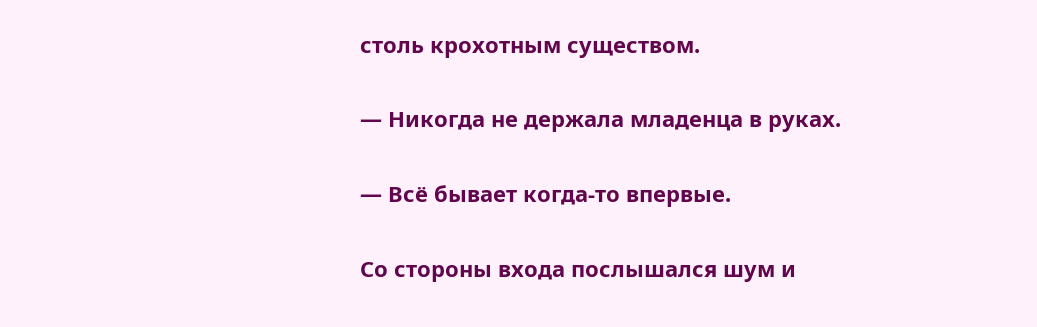столь крохотным существом.

— Никогда не держала младенца в руках.

— Всё бывает когда-то впервые.

Со стороны входа послышался шум и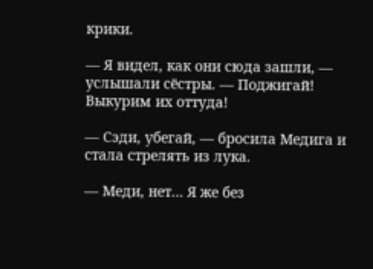крики.

— Я видел, как они сюда зашли, — услышали сёстры. — Поджигай! Выкурим их оттуда!

— Сэди, убегай, — бросила Медига и стала стрелять из лука.

— Меди, нет… Я же без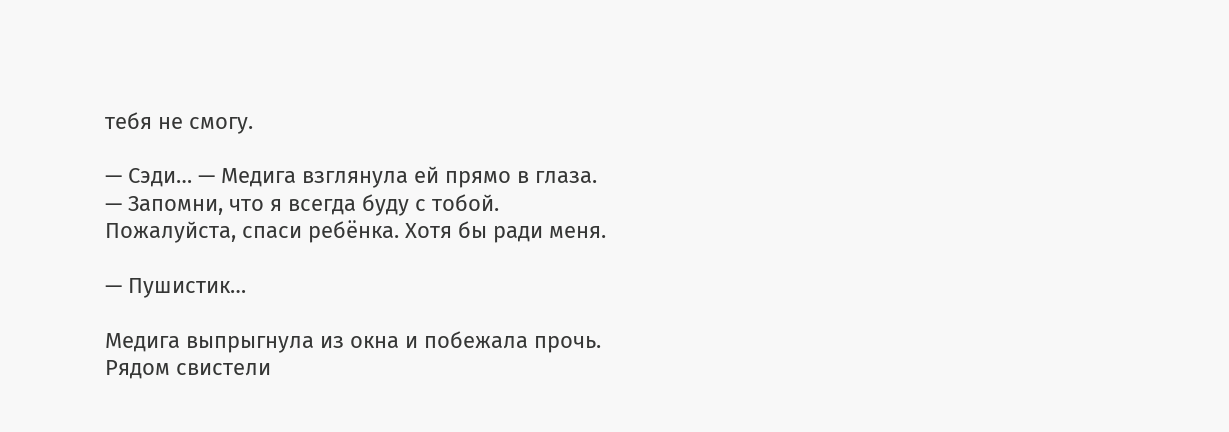тебя не смогу.

— Сэди… — Медига взглянула ей прямо в глаза. — Запомни, что я всегда буду с тобой. Пожалуйста, спаси ребёнка. Хотя бы ради меня.

— Пушистик…

Медига выпрыгнула из окна и побежала прочь. Рядом свистели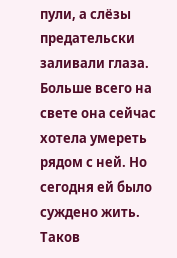пули, а слёзы предательски заливали глаза. Больше всего на свете она сейчас хотела умереть рядом с ней. Но сегодня ей было суждено жить. Таков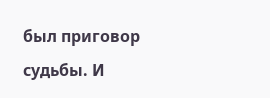был приговор судьбы. И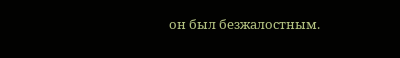он был безжалостным.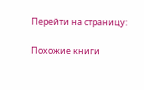Перейти на страницу:

Похожие книги